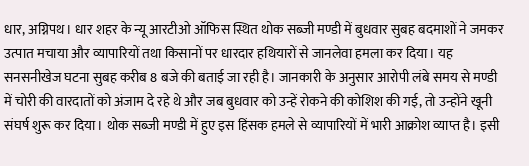धार, अग्निपथ। धार शहर के न्यू आरटीओ ऑफिस स्थित थोक सब्जी मण्डी में बुधवार सुबह बदमाशों ने जमकर उत्पात मचाया और व्यापारियों तथा किसानों पर धारदार हथियारों से जानलेवा हमला कर दिया। यह सनसनीखेज घटना सुबह करीब 8 बजे की बताई जा रही है। जानकारी के अनुसार आरोपी लंबे समय से मण्डी में चोरी की वारदातों को अंजाम दे रहे थे और जब बुधवार को उन्हें रोकने की कोशिश की गई, तो उन्होंने खूनी संघर्ष शुरू कर दिया। थोक सब्जी मण्डी में हुए इस हिंसक हमले से व्यापारियों में भारी आक्रोश व्याप्त है। इसी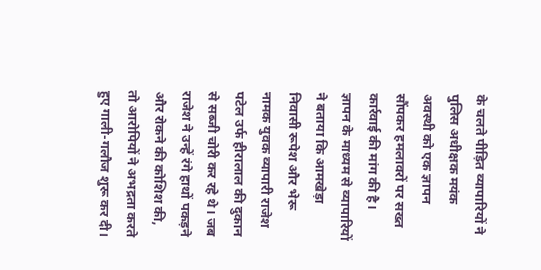के चलते पीड़ित व्यापारियों ने पुलिस अधीक्षक मयंक अवस्थी को एक ज्ञापन सौंपकर हमलावरों पर सख्त कार्रवाई की मांग की है।
ज्ञापन के माध्यम से व्यापारियों ने बताया कि आमखेड़ा निवासी रूपेश और भेरू नामक युवक व्यापारी राजेश पटेल उर्फ हीरालाल की दुकान से सब्जी चोरी कर रहे थे। जब राजेश ने उन्हें रंगे हाथों पकड़ने और रोकने की कोशिश की, तो आरोपियों ने अभद्रता करते हुए गाली-गलौज शुरू कर दी।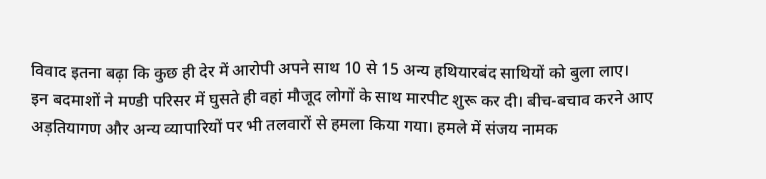विवाद इतना बढ़ा कि कुछ ही देर में आरोपी अपने साथ 10 से 15 अन्य हथियारबंद साथियों को बुला लाए।
इन बदमाशों ने मण्डी परिसर में घुसते ही वहां मौजूद लोगों के साथ मारपीट शुरू कर दी। बीच-बचाव करने आए अड़तियागण और अन्य व्यापारियों पर भी तलवारों से हमला किया गया। हमले में संजय नामक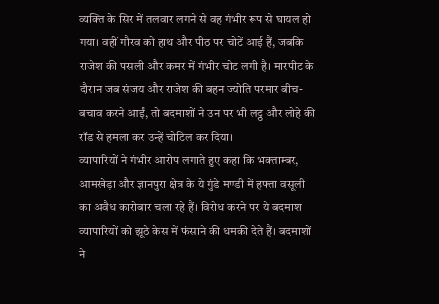व्यक्ति के सिर में तलवार लगने से वह गंभीर रूप से घायल हो गया। वहीं गौरव को हाथ और पीठ पर चोटें आई हैं, जबकि राजेश की पसली और कमर में गंभीर चोट लगी है। मारपीट के दौरान जब संजय और राजेश की बहन ज्योति परमार बीच-बचाव करने आईं, तो बदमाशों ने उन पर भी लट्ठ और लोहे की रॉड से हमला कर उन्हें चोटिल कर दिया।
व्यापारियों ने गंभीर आरोप लगाते हुए कहा कि भक्ताम्बर, आमखेड़ा और ज्ञानपुरा क्षेत्र के ये गुंडे मण्डी में हफ्ता वसूली का अवैध कारोबार चला रहे हैं। विरोध करने पर ये बदमाश व्यापारियों को झूठे केस में फंसाने की धमकी देते हैं। बदमाशों ने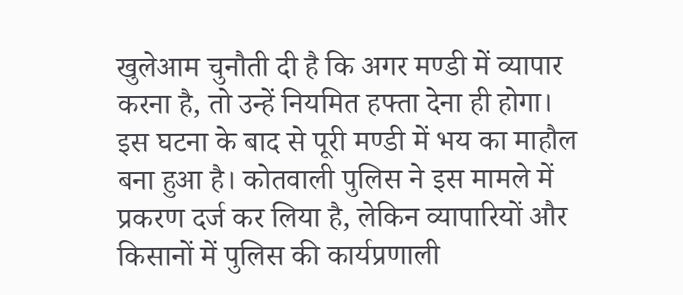खुलेआम चुनौती दी है कि अगर मण्डी में व्यापार करना है, तो उन्हें नियमित हफ्ता देना ही होगा।
इस घटना के बाद से पूरी मण्डी में भय का माहौल बना हुआ है। कोतवाली पुलिस ने इस मामले में प्रकरण दर्ज कर लिया है, लेकिन व्यापारियों और किसानों में पुलिस की कार्यप्रणाली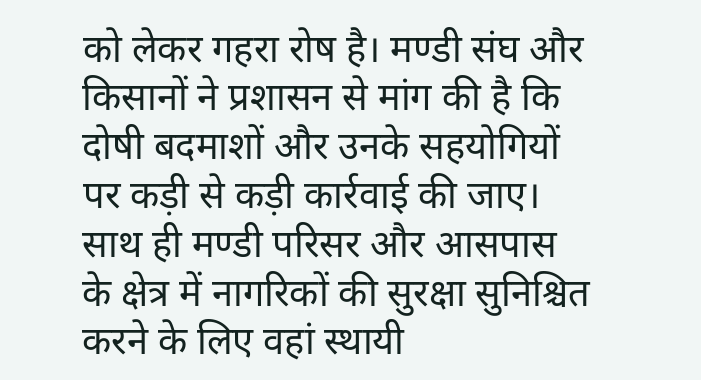को लेकर गहरा रोष है। मण्डी संघ और किसानों ने प्रशासन से मांग की है कि दोषी बदमाशों और उनके सहयोगियों पर कड़ी से कड़ी कार्रवाई की जाए। साथ ही मण्डी परिसर और आसपास के क्षेत्र में नागरिकों की सुरक्षा सुनिश्चित करने के लिए वहां स्थायी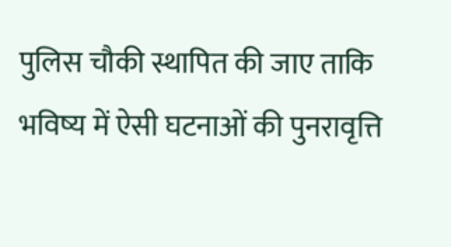पुलिस चौकी स्थापित की जाए ताकि भविष्य में ऐसी घटनाओं की पुनरावृत्ति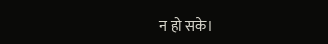न हो सके।